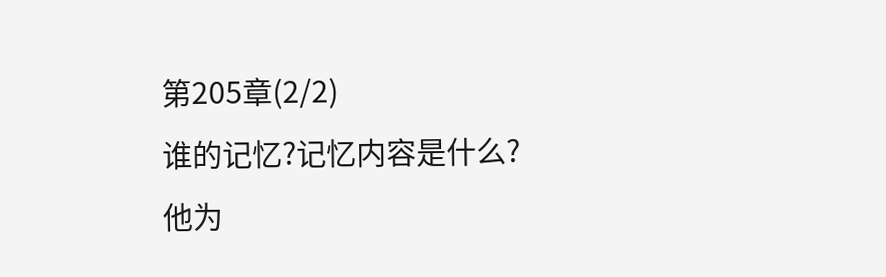第205章(2/2)
谁的记忆?记忆内容是什么?他为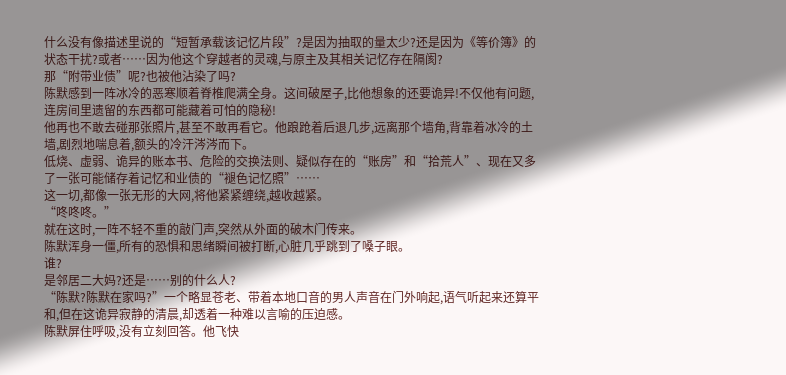什么没有像描述里说的“短暂承载该记忆片段”?是因为抽取的量太少?还是因为《等价簿》的状态干扰?或者……因为他这个穿越者的灵魂,与原主及其相关记忆存在隔阂?
那“附带业债”呢?也被他沾染了吗?
陈默感到一阵冰冷的恶寒顺着脊椎爬满全身。这间破屋子,比他想象的还要诡异!不仅他有问题,连房间里遗留的东西都可能藏着可怕的隐秘!
他再也不敢去碰那张照片,甚至不敢再看它。他踉跄着后退几步,远离那个墙角,背靠着冰冷的土墙,剧烈地喘息着,额头的冷汗涔涔而下。
低烧、虚弱、诡异的账本书、危险的交换法则、疑似存在的“账房”和“拾荒人”、现在又多了一张可能储存着记忆和业债的“褪色记忆照”……
这一切,都像一张无形的大网,将他紧紧缠绕,越收越紧。
“咚咚咚。”
就在这时,一阵不轻不重的敲门声,突然从外面的破木门传来。
陈默浑身一僵,所有的恐惧和思绪瞬间被打断,心脏几乎跳到了嗓子眼。
谁?
是邻居二大妈?还是……别的什么人?
“陈默?陈默在家吗?”一个略显苍老、带着本地口音的男人声音在门外响起,语气听起来还算平和,但在这诡异寂静的清晨,却透着一种难以言喻的压迫感。
陈默屏住呼吸,没有立刻回答。他飞快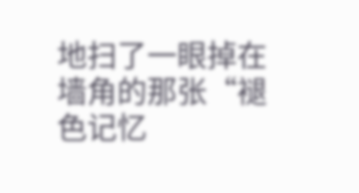地扫了一眼掉在墙角的那张“褪色记忆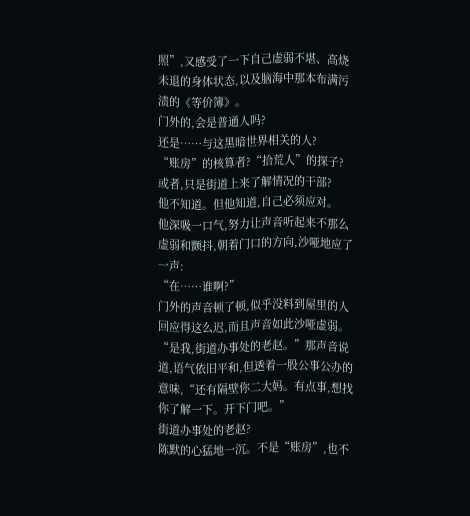照”,又感受了一下自己虚弱不堪、高烧未退的身体状态,以及脑海中那本布满污渍的《等价簿》。
门外的,会是普通人吗?
还是……与这黑暗世界相关的人?
“账房”的核算者?“拾荒人”的探子?或者,只是街道上来了解情况的干部?
他不知道。但他知道,自己必须应对。
他深吸一口气,努力让声音听起来不那么虚弱和颤抖,朝着门口的方向,沙哑地应了一声:
“在……谁啊?”
门外的声音顿了顿,似乎没料到屋里的人回应得这么迟,而且声音如此沙哑虚弱。
“是我,街道办事处的老赵。”那声音说道,语气依旧平和,但透着一股公事公办的意味,“还有隔壁你二大妈。有点事,想找你了解一下。开下门吧。”
街道办事处的老赵?
陈默的心猛地一沉。不是“账房”,也不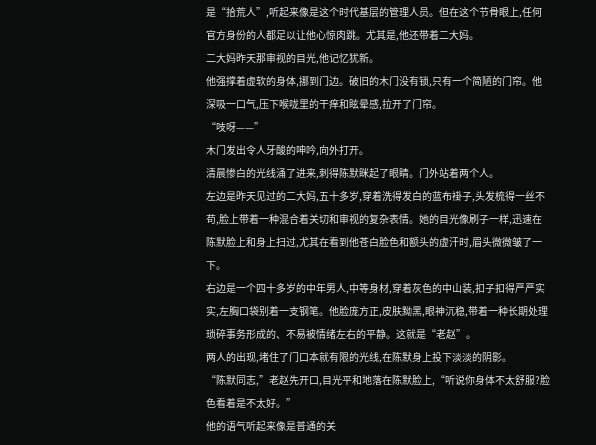是“拾荒人”,听起来像是这个时代基层的管理人员。但在这个节骨眼上,任何官方身份的人都足以让他心惊肉跳。尤其是,他还带着二大妈。
二大妈昨天那审视的目光,他记忆犹新。
他强撑着虚软的身体,挪到门边。破旧的木门没有锁,只有一个简陋的门帘。他深吸一口气,压下喉咙里的干痒和眩晕感,拉开了门帘。
“吱呀——”
木门发出令人牙酸的呻吟,向外打开。
清晨惨白的光线涌了进来,刺得陈默眯起了眼睛。门外站着两个人。
左边是昨天见过的二大妈,五十多岁,穿着洗得发白的蓝布褂子,头发梳得一丝不苟,脸上带着一种混合着关切和审视的复杂表情。她的目光像刷子一样,迅速在陈默脸上和身上扫过,尤其在看到他苍白脸色和额头的虚汗时,眉头微微皱了一下。
右边是一个四十多岁的中年男人,中等身材,穿着灰色的中山装,扣子扣得严严实实,左胸口袋别着一支钢笔。他脸庞方正,皮肤黝黑,眼神沉稳,带着一种长期处理琐碎事务形成的、不易被情绪左右的平静。这就是“老赵”。
两人的出现,堵住了门口本就有限的光线,在陈默身上投下淡淡的阴影。
“陈默同志,”老赵先开口,目光平和地落在陈默脸上,“听说你身体不太舒服?脸色看着是不太好。”
他的语气听起来像是普通的关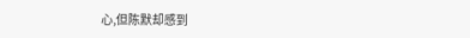心,但陈默却感到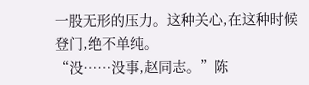一股无形的压力。这种关心,在这种时候登门,绝不单纯。
“没……没事,赵同志。”陈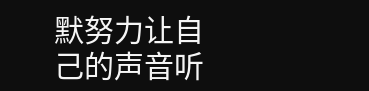默努力让自己的声音听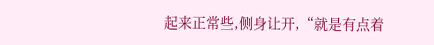起来正常些,侧身让开,“就是有点着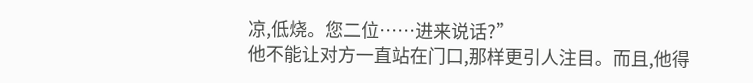凉,低烧。您二位……进来说话?”
他不能让对方一直站在门口,那样更引人注目。而且,他得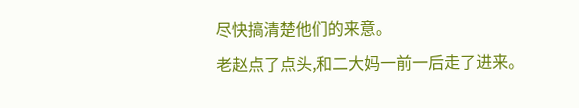尽快搞清楚他们的来意。
老赵点了点头,和二大妈一前一后走了进来。